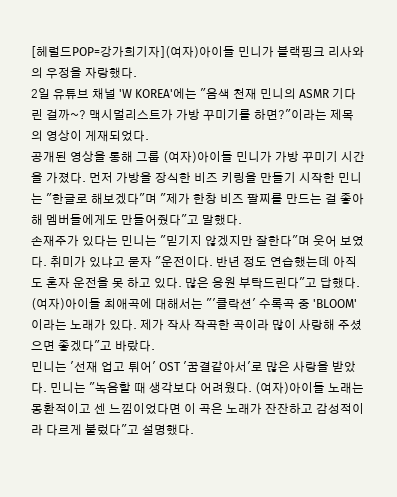[헤럴드POP=강가희기자](여자)아이들 민니가 블랙핑크 리사와의 우정을 자랑했다.
2일 유튜브 채널 'W KOREA'에는 "음색 천재 민니의 ASMR 기다린 걸까~? 맥시멀리스트가 가방 꾸미기를 하면?"이라는 제목의 영상이 게재되었다.
공개된 영상을 통해 그룹 (여자)아이들 민니가 가방 꾸미기 시간을 가졌다. 먼저 가방을 장식한 비즈 키링을 만들기 시작한 민니는 "한글로 해보겠다"며 "제가 한창 비즈 팔찌를 만드는 걸 좋아해 멤버들에게도 만들어줬다"고 말했다.
손재주가 있다는 민니는 "믿기지 않겠지만 잘한다"며 웃어 보였다. 취미가 있냐고 묻자 "운전이다. 반년 정도 연습했는데 아직도 혼자 운전을 못 하고 있다. 많은 응원 부탁드린다"고 답했다.
(여자)아이들 최애곡에 대해서는 "'클락션' 수록곡 중 'BLOOM'이라는 노래가 있다. 제가 작사 작곡한 곡이라 많이 사랑해 주셨으면 좋겠다"고 바랐다.
민니는 '선재 업고 튀어' OST '꿈결같아서'로 많은 사랑을 받았다. 민니는 "녹음할 때 생각보다 어려웠다. (여자)아이들 노래는 몽환적이고 센 느낌이었다면 이 곡은 노래가 잔잔하고 감성적이라 다르게 불렀다"고 설명했다.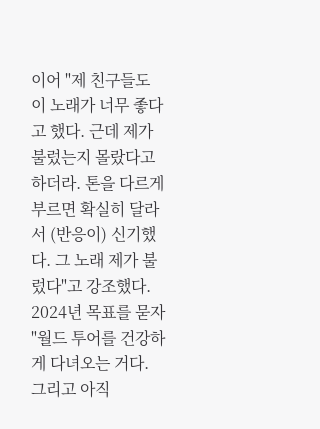이어 "제 친구들도 이 노래가 너무 좋다고 했다. 근데 제가 불렀는지 몰랐다고 하더라. 톤을 다르게 부르면 확실히 달라서 (반응이) 신기했다. 그 노래 제가 불렀다"고 강조했다.
2024년 목표를 묻자 "월드 투어를 건강하게 다녀오는 거다. 그리고 아직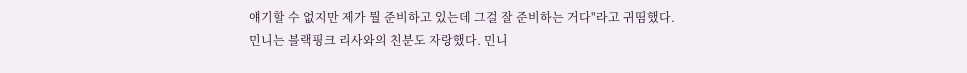얘기할 수 없지만 제가 뭘 준비하고 있는데 그걸 잘 준비하는 거다"라고 귀띰했다.
민니는 블랙핑크 리사와의 친분도 자랑했다. 민니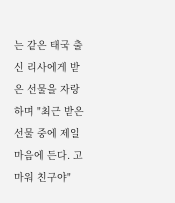는 같은 태국 출신 리사에게 받은 선물을 자랑하며 "최근 받은 선물 중에 제일 마음에 든다. 고마워 친구야"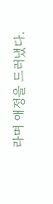라며 애정을 드러냈다.